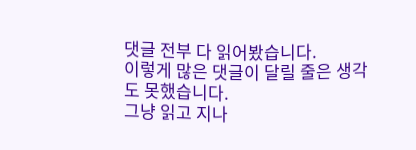댓글 전부 다 읽어봤습니다.
이렇게 많은 댓글이 달릴 줄은 생각도 못했습니다.
그냥 읽고 지나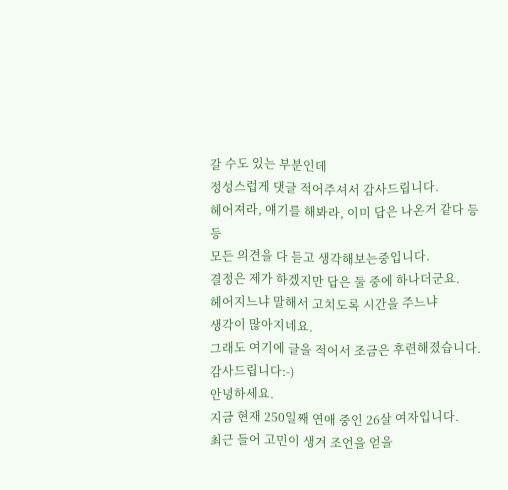갈 수도 있는 부분인데
정성스럽게 댓글 적어주셔서 감사드립니다.
헤어져라, 얘기를 해봐라, 이미 답은 나온거 같다 등등
모든 의견을 다 듣고 생각해보는중입니다.
결정은 제가 하겠지만 답은 둘 중에 하나더군요.
헤어지느냐 말해서 고치도록 시간을 주느냐
생각이 많아지네요.
그래도 여기에 글을 적어서 조금은 후련해졌습니다.
감사드립니다:-)
안녕하세요.
지금 현재 250일째 연애 중인 26살 여자입니다.
최근 들어 고민이 생겨 조언을 얻을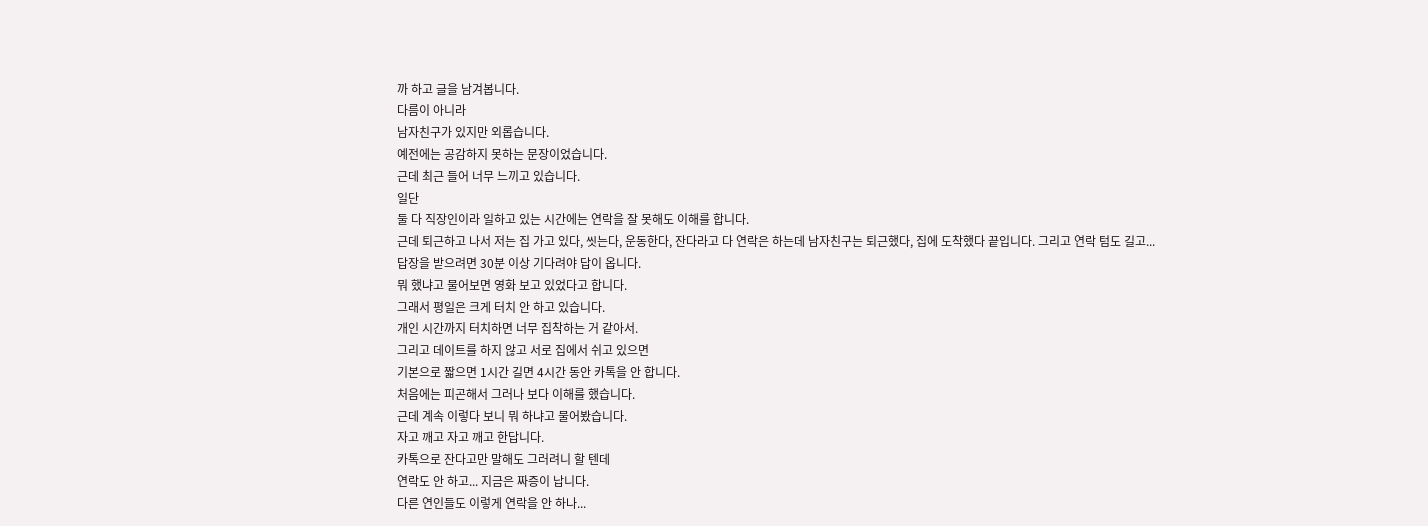까 하고 글을 남겨봅니다.
다름이 아니라
남자친구가 있지만 외롭습니다.
예전에는 공감하지 못하는 문장이었습니다.
근데 최근 들어 너무 느끼고 있습니다.
일단
둘 다 직장인이라 일하고 있는 시간에는 연락을 잘 못해도 이해를 합니다.
근데 퇴근하고 나서 저는 집 가고 있다, 씻는다, 운동한다, 잔다라고 다 연락은 하는데 남자친구는 퇴근했다, 집에 도착했다 끝입니다. 그리고 연락 텀도 길고...
답장을 받으려면 30분 이상 기다려야 답이 옵니다.
뭐 했냐고 물어보면 영화 보고 있었다고 합니다.
그래서 평일은 크게 터치 안 하고 있습니다.
개인 시간까지 터치하면 너무 집착하는 거 같아서.
그리고 데이트를 하지 않고 서로 집에서 쉬고 있으면
기본으로 짧으면 1시간 길면 4시간 동안 카톡을 안 합니다.
처음에는 피곤해서 그러나 보다 이해를 했습니다.
근데 계속 이렇다 보니 뭐 하냐고 물어봤습니다.
자고 깨고 자고 깨고 한답니다.
카톡으로 잔다고만 말해도 그러려니 할 텐데
연락도 안 하고... 지금은 짜증이 납니다.
다른 연인들도 이렇게 연락을 안 하나...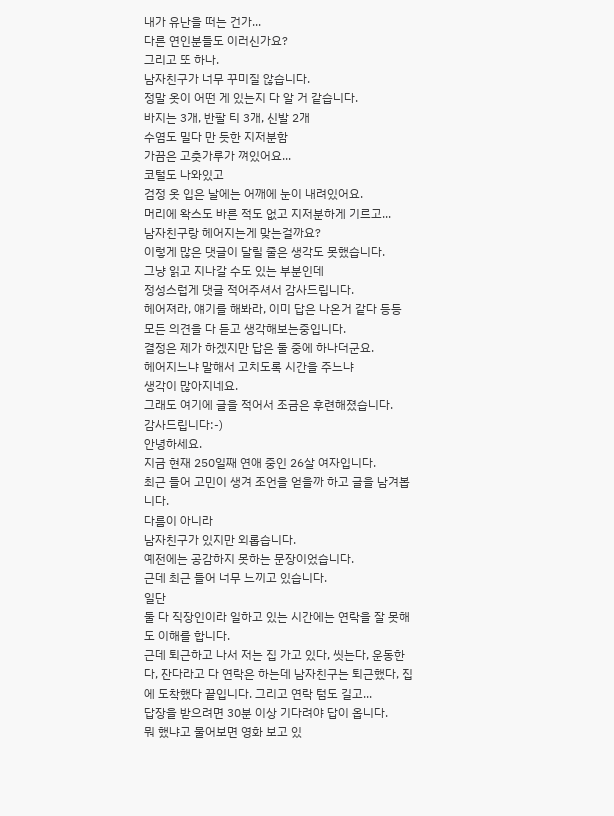내가 유난을 떠는 건가...
다른 연인분들도 이러신가요?
그리고 또 하나.
남자친구가 너무 꾸미질 않습니다.
정말 옷이 어떤 게 있는지 다 알 거 같습니다.
바지는 3개, 반팔 티 3개, 신발 2개
수염도 밀다 만 듯한 지저분함
가끔은 고춧가루가 껴있어요...
코털도 나와있고
검정 옷 입은 날에는 어깨에 눈이 내려있어요.
머리에 왁스도 바른 적도 없고 지저분하게 기르고...
남자친구랑 헤어지는게 맞는걸까요?
이렇게 많은 댓글이 달릴 줄은 생각도 못했습니다.
그냥 읽고 지나갈 수도 있는 부분인데
정성스럽게 댓글 적어주셔서 감사드립니다.
헤어져라, 얘기를 해봐라, 이미 답은 나온거 같다 등등
모든 의견을 다 듣고 생각해보는중입니다.
결정은 제가 하겠지만 답은 둘 중에 하나더군요.
헤어지느냐 말해서 고치도록 시간을 주느냐
생각이 많아지네요.
그래도 여기에 글을 적어서 조금은 후련해졌습니다.
감사드립니다:-)
안녕하세요.
지금 현재 250일째 연애 중인 26살 여자입니다.
최근 들어 고민이 생겨 조언을 얻을까 하고 글을 남겨봅니다.
다름이 아니라
남자친구가 있지만 외롭습니다.
예전에는 공감하지 못하는 문장이었습니다.
근데 최근 들어 너무 느끼고 있습니다.
일단
둘 다 직장인이라 일하고 있는 시간에는 연락을 잘 못해도 이해를 합니다.
근데 퇴근하고 나서 저는 집 가고 있다, 씻는다, 운동한다, 잔다라고 다 연락은 하는데 남자친구는 퇴근했다, 집에 도착했다 끝입니다. 그리고 연락 텀도 길고...
답장을 받으려면 30분 이상 기다려야 답이 옵니다.
뭐 했냐고 물어보면 영화 보고 있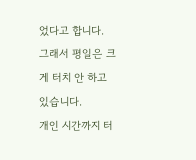었다고 합니다.
그래서 평일은 크게 터치 안 하고 있습니다.
개인 시간까지 터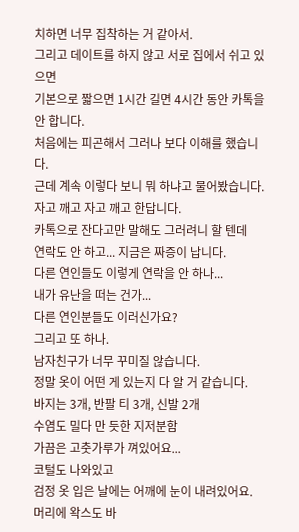치하면 너무 집착하는 거 같아서.
그리고 데이트를 하지 않고 서로 집에서 쉬고 있으면
기본으로 짧으면 1시간 길면 4시간 동안 카톡을 안 합니다.
처음에는 피곤해서 그러나 보다 이해를 했습니다.
근데 계속 이렇다 보니 뭐 하냐고 물어봤습니다.
자고 깨고 자고 깨고 한답니다.
카톡으로 잔다고만 말해도 그러려니 할 텐데
연락도 안 하고... 지금은 짜증이 납니다.
다른 연인들도 이렇게 연락을 안 하나...
내가 유난을 떠는 건가...
다른 연인분들도 이러신가요?
그리고 또 하나.
남자친구가 너무 꾸미질 않습니다.
정말 옷이 어떤 게 있는지 다 알 거 같습니다.
바지는 3개, 반팔 티 3개, 신발 2개
수염도 밀다 만 듯한 지저분함
가끔은 고춧가루가 껴있어요...
코털도 나와있고
검정 옷 입은 날에는 어깨에 눈이 내려있어요.
머리에 왁스도 바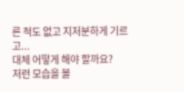른 적도 없고 지저분하게 기르고...
대체 어떻게 해야 할까요?
저런 모습을 볼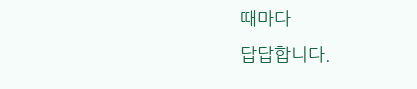때마다
답답합니다.